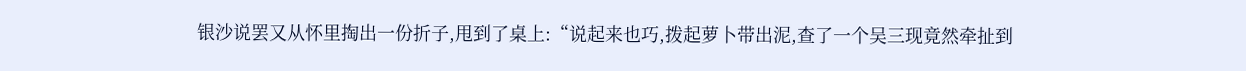银沙说罢又从怀里掏出一份折子,甩到了桌上:“说起来也巧,拨起萝卜带出泥,查了一个吴三现竟然牵扯到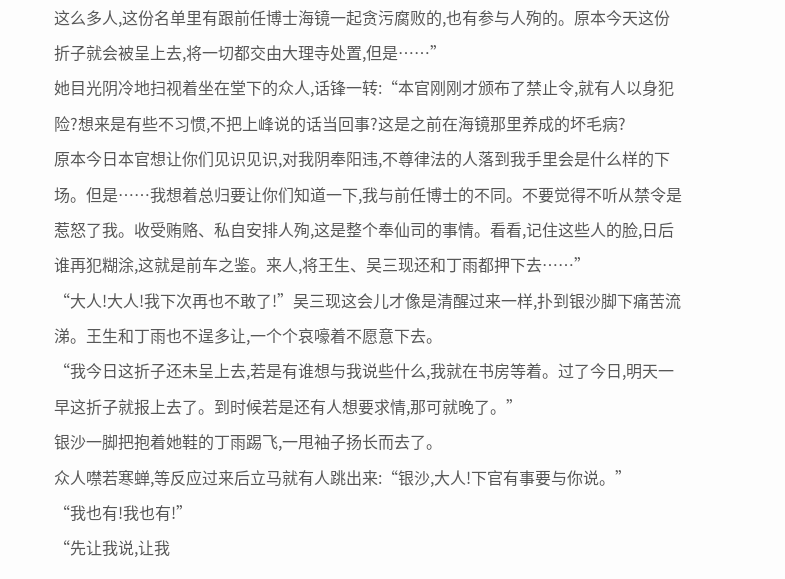这么多人,这份名单里有跟前任博士海镜一起贪污腐败的,也有参与人殉的。原本今天这份折子就会被呈上去,将一切都交由大理寺处置,但是……”
她目光阴冷地扫视着坐在堂下的众人,话锋一转:“本官刚刚才颁布了禁止令,就有人以身犯险?想来是有些不习惯,不把上峰说的话当回事?这是之前在海镜那里养成的坏毛病?
原本今日本官想让你们见识见识,对我阴奉阳违,不尊律法的人落到我手里会是什么样的下场。但是……我想着总归要让你们知道一下,我与前任博士的不同。不要觉得不听从禁令是惹怒了我。收受贿赂、私自安排人殉,这是整个奉仙司的事情。看看,记住这些人的脸,日后谁再犯糊涂,这就是前车之鉴。来人,将王生、吴三现还和丁雨都押下去……”
“大人!大人!我下次再也不敢了!”吴三现这会儿才像是清醒过来一样,扑到银沙脚下痛苦流涕。王生和丁雨也不逞多让,一个个哀嚎着不愿意下去。
“我今日这折子还未呈上去,若是有谁想与我说些什么,我就在书房等着。过了今日,明天一早这折子就报上去了。到时候若是还有人想要求情,那可就晚了。”
银沙一脚把抱着她鞋的丁雨踢飞,一甩袖子扬长而去了。
众人噤若寒蝉,等反应过来后立马就有人跳出来:“银沙,大人!下官有事要与你说。”
“我也有!我也有!”
“先让我说,让我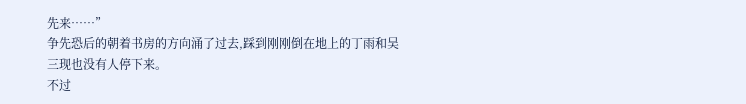先来……”
争先恐后的朝着书房的方向涌了过去,踩到刚刚倒在地上的丁雨和吴三现也没有人停下来。
不过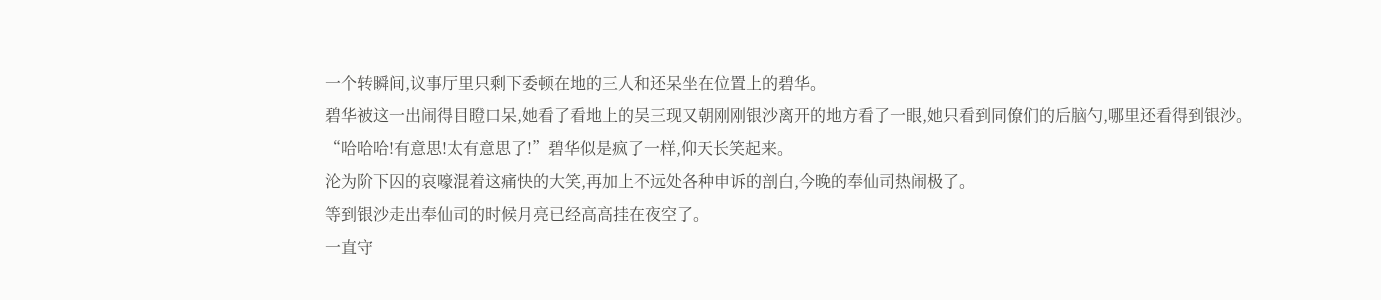一个转瞬间,议事厅里只剩下委顿在地的三人和还呆坐在位置上的碧华。
碧华被这一出闹得目瞪口呆,她看了看地上的吴三现又朝刚刚银沙离开的地方看了一眼,她只看到同僚们的后脑勺,哪里还看得到银沙。
“哈哈哈!有意思!太有意思了!”碧华似是疯了一样,仰天长笑起来。
沦为阶下囚的哀嚎混着这痛快的大笑,再加上不远处各种申诉的剖白,今晚的奉仙司热闹极了。
等到银沙走出奉仙司的时候月亮已经高高挂在夜空了。
一直守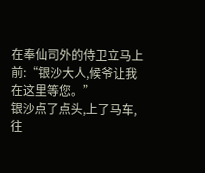在奉仙司外的侍卫立马上前:“银沙大人,候爷让我在这里等您。”
银沙点了点头,上了马车,往